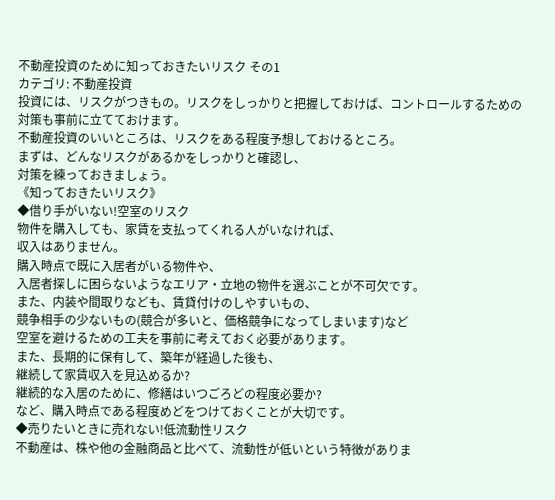不動産投資のために知っておきたいリスク その1
カテゴリ: 不動産投資
投資には、リスクがつきもの。リスクをしっかりと把握しておけば、コントロールするための
対策も事前に立てておけます。
不動産投資のいいところは、リスクをある程度予想しておけるところ。
まずは、どんなリスクがあるかをしっかりと確認し、
対策を練っておきましょう。
《知っておきたいリスク》
◆借り手がいない!空室のリスク
物件を購入しても、家賃を支払ってくれる人がいなければ、
収入はありません。
購入時点で既に入居者がいる物件や、
入居者探しに困らないようなエリア・立地の物件を選ぶことが不可欠です。
また、内装や間取りなども、賃貸付けのしやすいもの、
競争相手の少ないもの(競合が多いと、価格競争になってしまいます)など
空室を避けるための工夫を事前に考えておく必要があります。
また、長期的に保有して、築年が経過した後も、
継続して家賃収入を見込めるか?
継続的な入居のために、修繕はいつごろどの程度必要か?
など、購入時点である程度めどをつけておくことが大切です。
◆売りたいときに売れない!低流動性リスク
不動産は、株や他の金融商品と比べて、流動性が低いという特徴がありま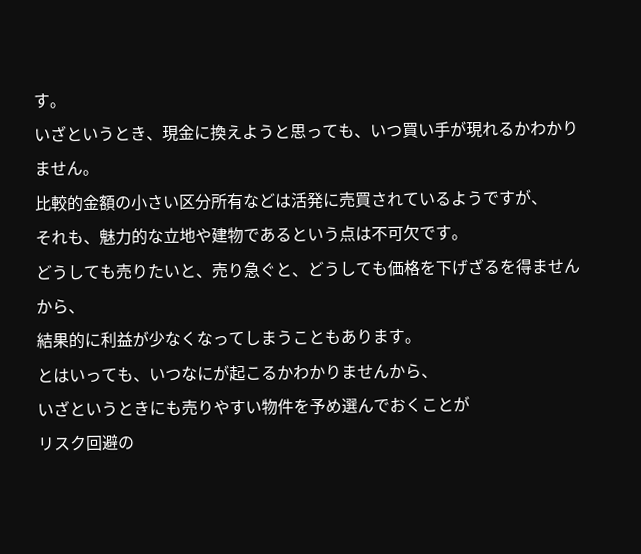す。
いざというとき、現金に換えようと思っても、いつ買い手が現れるかわかりません。
比較的金額の小さい区分所有などは活発に売買されているようですが、
それも、魅力的な立地や建物であるという点は不可欠です。
どうしても売りたいと、売り急ぐと、どうしても価格を下げざるを得ませんから、
結果的に利益が少なくなってしまうこともあります。
とはいっても、いつなにが起こるかわかりませんから、
いざというときにも売りやすい物件を予め選んでおくことが
リスク回避の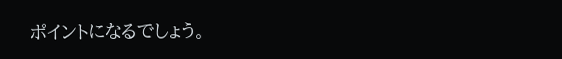ポイントになるでしょう。